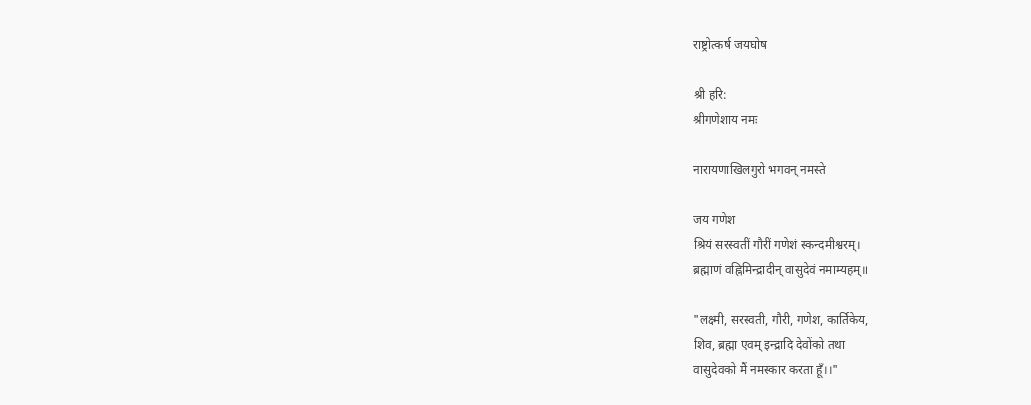राष्ट्रोत्कर्ष जयघोष

श्री हरि:
श्रीगणेशाय नमः

नारायणाखिलगुरो भगवन् नमस्ते

जय गणेश
श्रियं सरस्वतीं गौरीं गणेशं स्कन्दमीश्वरम्।
ब्रह्माणं वह्निमिन्द्रादीन् वासुदेवं नमाम्यहम्॥

"लक्ष्मी, सरस्वती, गौरी, गणेश, कार्तिकेय,
शिव, ब्रह्मा एवम् इन्द्रादि देवोंको तथा
वासुदेवको मैं नमस्कार करता हूँ।।"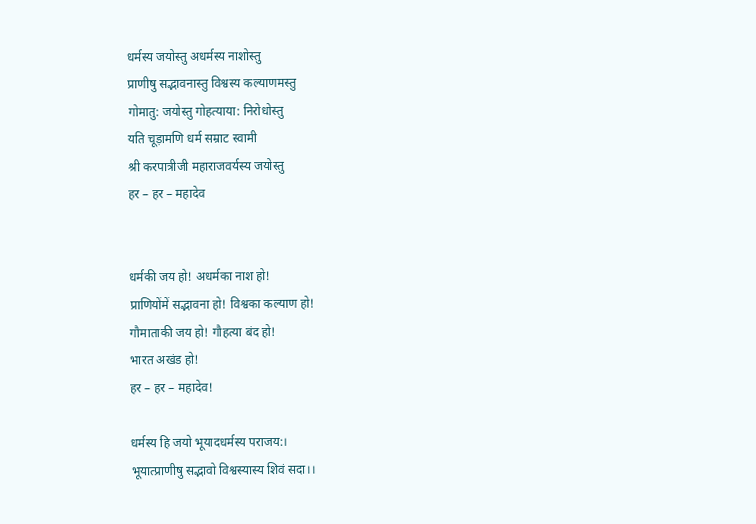धर्मस्य जयोस्तु अधर्मस्य नाशोस्तु
प्राणीषु सद्भावनास्तु विश्वस्य कल्याणमस्तु
गोमातु: जयोस्तु गोहत्याया: निरोधोस्तु
यति चूड़ामणि धर्म सम्राट स्वामी
श्री करपात्रीजी महाराजवर्यस्य जयोस्तु
हर – हर – महादेव


धर्मकी जय हो! अधर्मका नाश हो!
प्राणियोंमें सद्भावना हो! विश्वका कल्याण हो!
गौमाताकी जय हो! गौहत्या बंद हो!
भारत अखंड हो!
हर – हर – महादेव!

धर्मस्य हि जयो भूयादधर्मस्य पराजय:।
भूयात्प्राणीषु सद्भावो विश्वस्यास्य शिवं सदा।।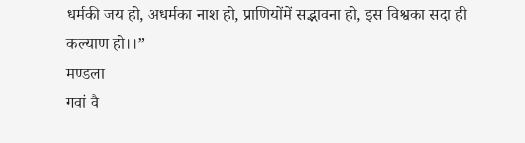धर्मकी जय हो, अधर्मका नाश हो, प्राणियोंमें सद्भावना हो, इस विश्वका सदा ही कल्याण हो।।”
मण्डला
गवां वै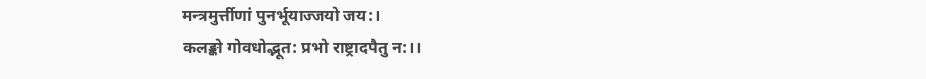मन्त्रमुर्त्तीणां पुनर्भूयाज्जयो जय:।
कलङ्को गोवधोद्भूत: प्रभो राष्ट्रादपैतु न:।।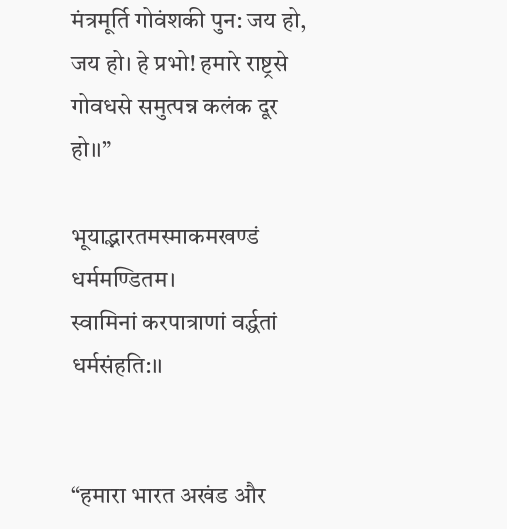मंत्रमूर्ति गोवंशकी पुन: जय हो, जय हो। हे प्रभो! हमारे राष्ट्रसे गोवधसे समुत्पन्न कलंक दूर हो।।”

भूयाद्भारतमस्माकमखण्डं धर्ममण्डितम।
स्वामिनां करपात्राणां वर्द्धतां धर्मसंहति:।।


“हमारा भारत अखंड और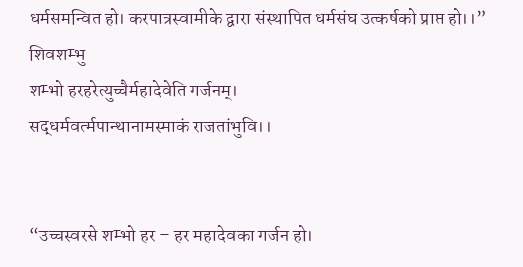धर्मसमन्वित हो। करपात्रस्वामीके द्वारा संस्थापित धर्मसंघ उत्कर्षको प्राप्त हो।।”
शिवशम्भु
शम्भो हरहरेत्युच्चैर्महादेवेति गर्जनम्।
सद्धर्मवर्त्मपान्थानामस्माकं राजतांभुवि।।


“उच्चस्वरसे शम्भो हर – हर महादेवका गर्जन हो।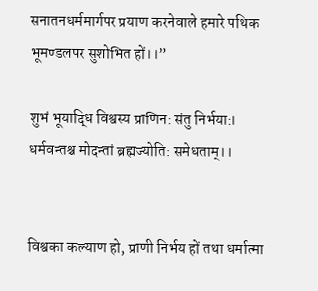सनातनधर्ममार्गपर प्रयाण करनेवाले हमारे पथिक भूमण्डलपर सुशोभित हों।।”

शुभं भूयाद्धि विश्वस्य प्राणिन: संतु निर्भया:।
धर्मवन्तश्च मोदन्तां ब्रह्मज्योति: समेधताम्।।


विश्वका कल्याण हो, प्राणी निर्भय हों तथा धर्मात्मा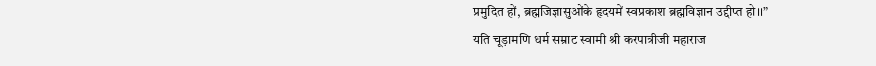प्रमुदित हों, ब्रह्मजिज्ञासुओंके हृदयमें स्वप्रकाश ब्रह्मविज्ञान उद्दीप्त हो।।”
यति चूड़ामणि धर्म सम्राट स्वामी श्री करपात्रीजी महाराज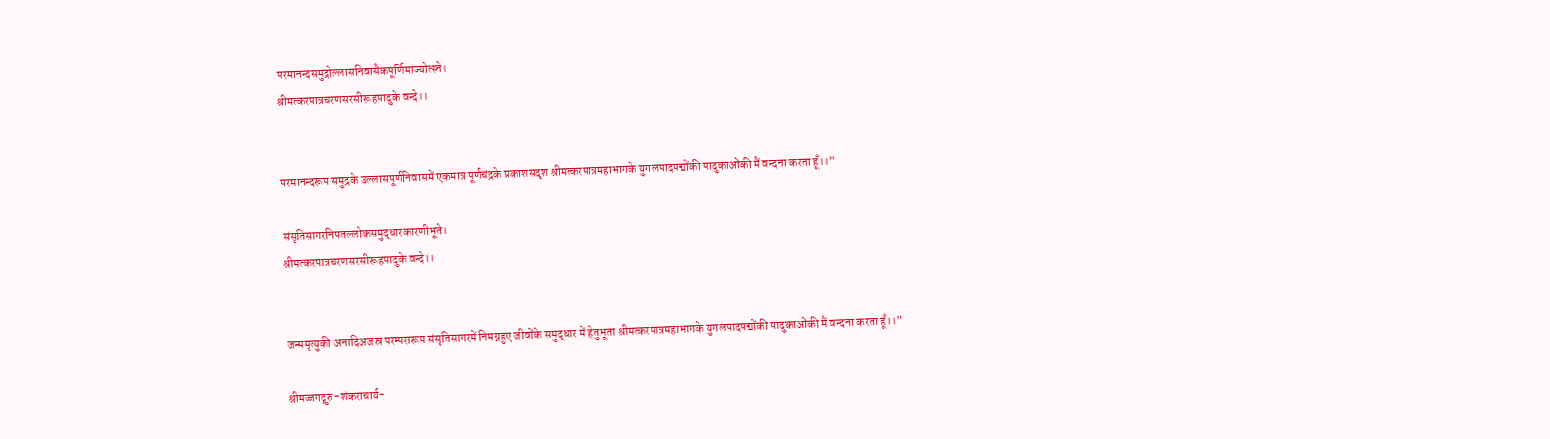परमानन्दसमुद्रोल्लासनिवासैकपूर्णिमाज्योत्स्ने।
श्रीमत्करपात्रचरणसरसीरूहपादुके वन्दे।।


परमानन्दरूप समुद्रके उल्लासपूर्णनिवासमें एकमात्र पूर्णचंद्रके प्रकाशसदृश श्रीमत्करपात्रमहाभागके युगलपादपद्मोंकी पादुकाओंकी मैं वन्दना करता हूँ।।”

संसृतिसागरनिपतल्लोकसमुद्धारकारणीभूते।
श्रीमत्करपात्रचरणसरसीरूहपादुके वन्दे।।


जन्ममृत्युकी अनादिअजस्र परम्परारूप संसृतिसागरमें निमग्नहुए जीवोंके समुद्धार में हेतुभूता श्रीमत्करपात्रमहाभागके युगलपादपद्मोंकी पादुकाओंकी मैं वन्दना करता हूँ।।”

श्रीमज्जगद्गुरु-शंकराचार्य-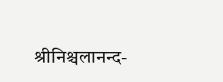श्रीनिश्चलानन्द-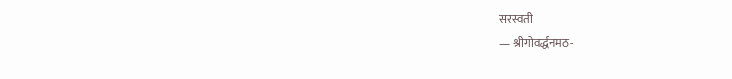सरस्वती
— श्रीगोवर्द्धनमठ-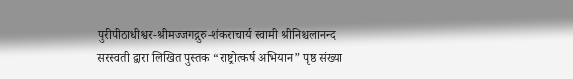पुरीपीठाधीश्वर-श्रीमज्जगद्गुरु-शंकराचार्य स्वामी श्रीनिश्चलानन्द सरस्वती द्वारा लिखित पुस्तक “राष्ट्रोत्कर्ष अभियान” पृष्ठ संख्या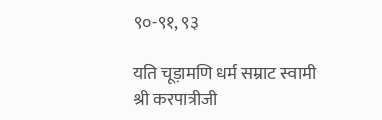९०-९१, ९३

यति चूड़ामणि धर्म सम्राट स्वामी
श्री करपात्रीजी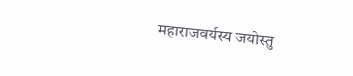महाराजवर्यस्य जयोस्तु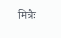मित्रैः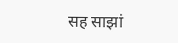सह साझां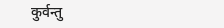कुर्वन्तु